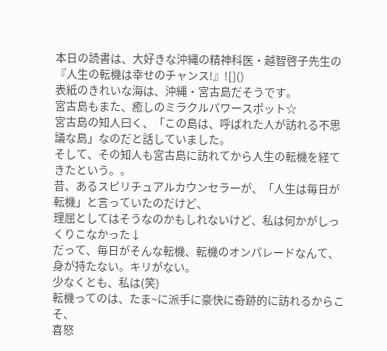本日の読書は、大好きな沖縄の精神科医・越智啓子先生の
『人生の転機は幸せのチャンス!』![]()
表紙のきれいな海は、沖縄・宮古島だそうです。
宮古島もまた、癒しのミラクルパワースポット☆
宮古島の知人曰く、「この島は、呼ばれた人が訪れる不思議な島」なのだと話していました。
そして、その知人も宮古島に訪れてから人生の転機を経てきたという。。
昔、あるスピリチュアルカウンセラーが、「人生は毎日が転機」と言っていたのだけど、
理屈としてはそうなのかもしれないけど、私は何かがしっくりこなかった↓
だって、毎日がそんな転機、転機のオンパレードなんて、身が持たない。キリがない。
少なくとも、私は(笑)
転機ってのは、たま~に派手に豪快に奇跡的に訪れるからこそ、
喜怒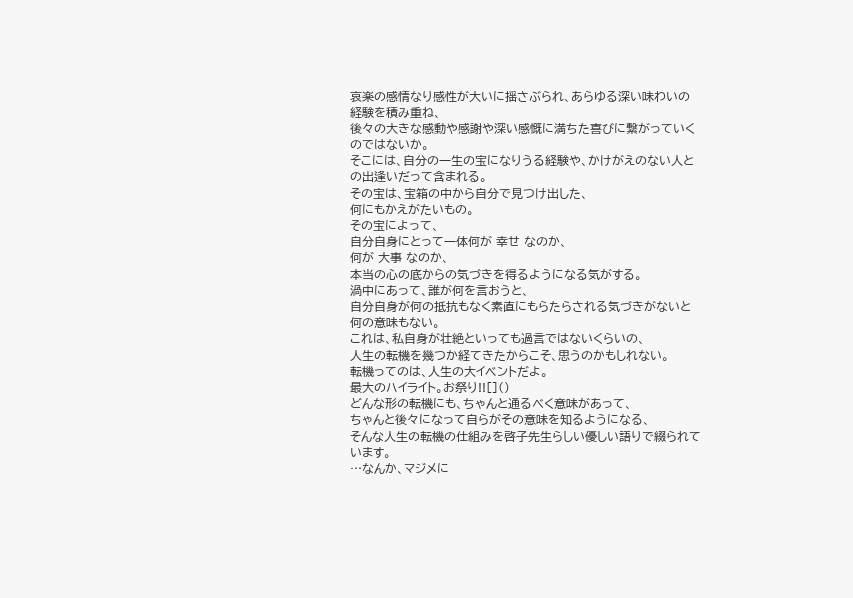哀楽の感情なり感性が大いに揺さぶられ、あらゆる深い味わいの経験を積み重ね、
後々の大きな感動や感謝や深い感慨に満ちた喜びに繋がっていくのではないか。
そこには、自分の一生の宝になりうる経験や、かけがえのない人との出逢いだって含まれる。
その宝は、宝箱の中から自分で見つけ出した、
何にもかえがたいもの。
その宝によって、
自分自身にとって一体何が 幸せ なのか、
何が 大事 なのか、
本当の心の底からの気づきを得るようになる気がする。
渦中にあって、誰が何を言おうと、
自分自身が何の抵抗もなく素直にもらたらされる気づきがないと何の意味もない。
これは、私自身が壮絶といっても過言ではないくらいの、
人生の転機を幾つか経てきたからこそ、思うのかもしれない。
転機ってのは、人生の大イベントだよ。
最大のハイライト。お祭り!![]()
どんな形の転機にも、ちゃんと通るべく意味があって、
ちゃんと後々になって自らがその意味を知るようになる、
そんな人生の転機の仕組みを啓子先生らしい優しい語りで綴られています。
…なんか、マジメに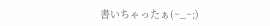書いちゃったぁ(~_~;)